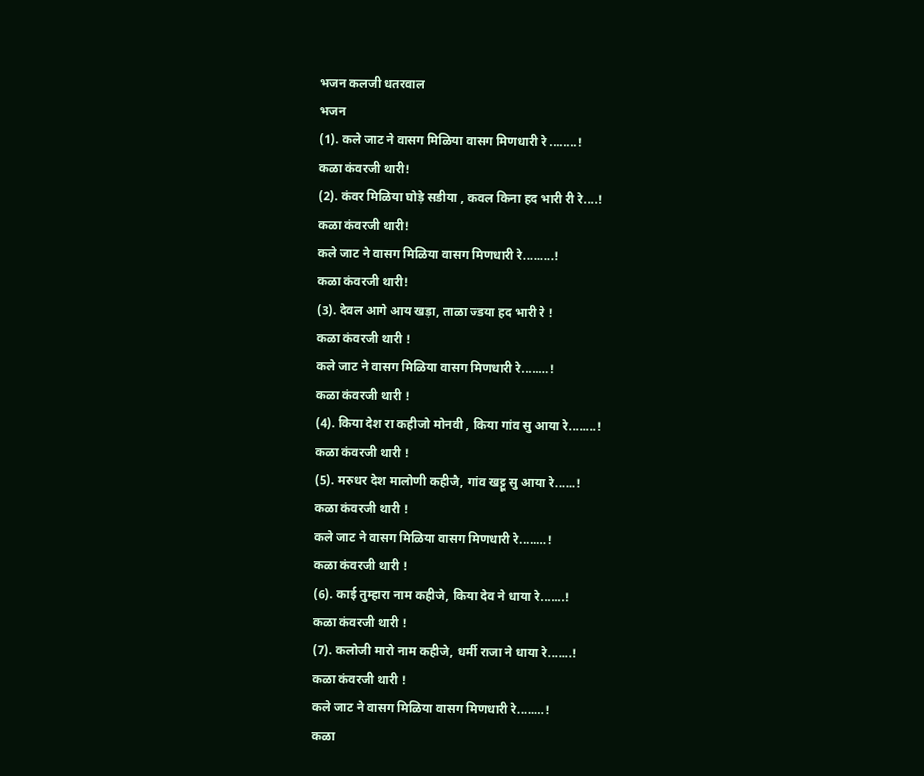भजन कलजी धतरवाल
भजन
(1). कले जाट ने वासग मिळिया वासग मिणधारी रे ........!
कळा कंवरजी थारी!
(2). कंवर मिळिया घोड़े सडीया , कवल किना हद भारी री रे....!
कळा कंवरजी थारी!
कले जाट ने वासग मिळिया वासग मिणधारी रे.........!
कळा कंवरजी थारी!
(3). देवल आगे आय खड़ा, ताळा ज्डया हद भारी रे !
कळा कंवरजी थारी !
कले जाट ने वासग मिळिया वासग मिणधारी रे.....…!
कळा कंवरजी थारी !
(4). किया देश रा कहीजो मोनवी , किया गांव सु आया रे........!
कळा कंवरजी थारी !
(5). मरुधर देश मालोणी कहीजै, गांव खट्टू सु आया रे......!
कळा कंवरजी थारी !
कले जाट ने वासग मिळिया वासग मिणधारी रे.....…!
कळा कंवरजी थारी !
(6). काई तुम्हारा नाम कहीजे, किया देव ने धाया रे.......!
कळा कंवरजी थारी !
(7). कलोजी मारो नाम कहीजे, धर्मी राजा ने धाया रे.......!
कळा कंवरजी थारी !
कले जाट ने वासग मिळिया वासग मिणधारी रे.....…!
कळा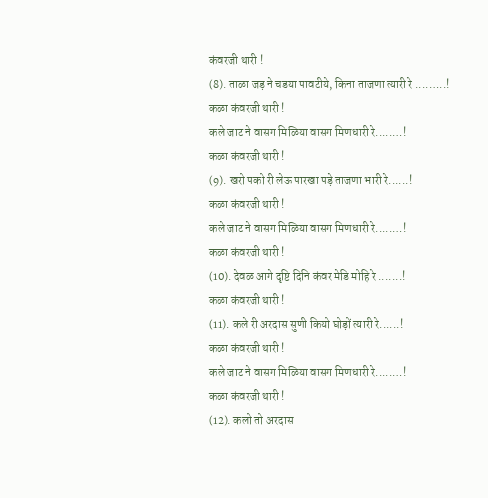कंवरजी थारी !
(8). ताळा जड़ ने चडया पावटीये, किना ताजणा त्यारी रे ....…..!
कळा कंवरजी थारी !
कले जाट ने वासग मिळिया वासग मिणधारी रे.....…!
कळा कंवरजी थारी !
(9). खरो पको री लेऊ पारखा पड़े ताजणा भारी रे......!
कळा कंवरजी थारी !
कले जाट ने वासग मिळिया वासग मिणधारी रे.....…!
कळा कंवरजी थारी !
(10). देवळ आगे दृष्टि दिनि कंवर मेडि मोहि रे .......!
कळा कंवरजी थारी !
(11). कले री अरदास सुणी कियो घोड़ों त्यारी रे......!
कळा कंवरजी थारी !
कले जाट ने वासग मिळिया वासग मिणधारी रे.....…!
कळा कंवरजी थारी !
(12). कलो तो अरदास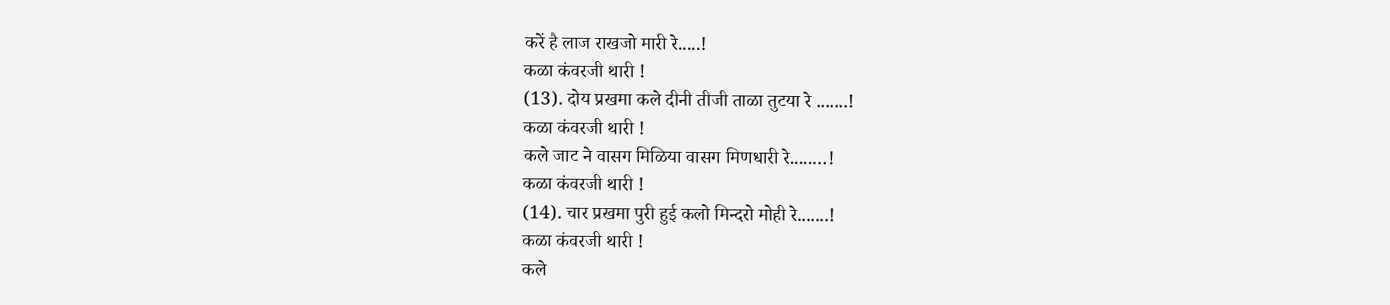करें है लाज राखजो मारी रे.....!
कळा कंवरजी थारी !
(13). दोय प्रखमा कले दीनी तीजी ताळा तुटया रे .......!
कळा कंवरजी थारी !
कले जाट ने वासग मिळिया वासग मिणधारी रे.....…!
कळा कंवरजी थारी !
(14). चार प्रखमा पुरी हुई कलो मिन्दरो मोही रे.......!
कळा कंवरजी थारी !
कले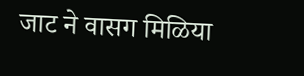जाट ने वासग मिळिया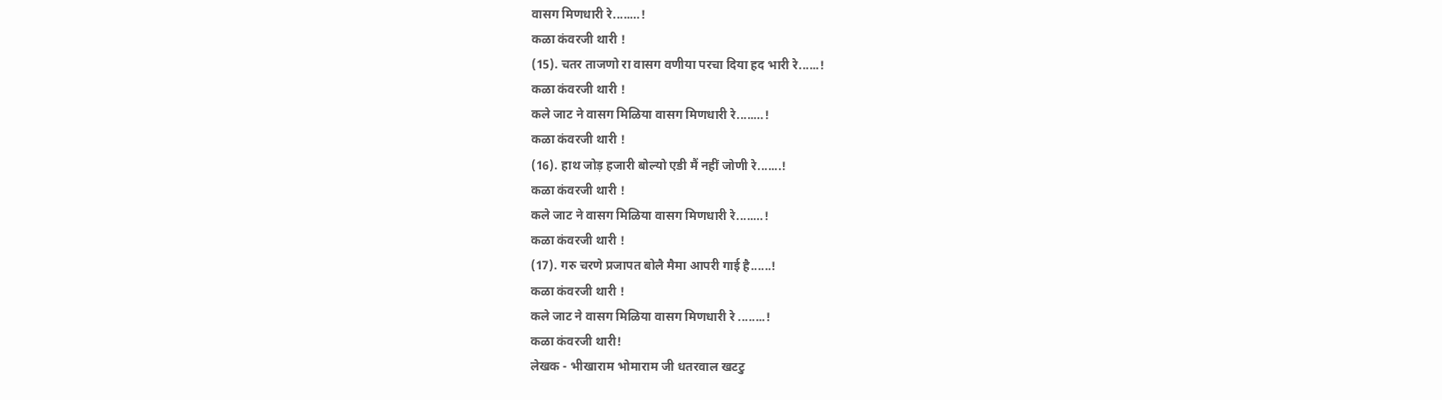वासग मिणधारी रे.....…!
कळा कंवरजी थारी !
(15). चतर ताजणो रा वासग वणीया परचा दिया हद भारी रे......!
कळा कंवरजी थारी !
कले जाट ने वासग मिळिया वासग मिणधारी रे.....…!
कळा कंवरजी थारी !
(16). हाथ जोड़ हजारी बोल्यो एडी मैं नहीं जोणी रे.......!
कळा कंवरजी थारी !
कले जाट ने वासग मिळिया वासग मिणधारी रे.....…!
कळा कंवरजी थारी !
(17). गरु चरणे प्रजापत बोलै मैमा आपरी गाई है......!
कळा कंवरजी थारी !
कले जाट ने वासग मिळिया वासग मिणधारी रे ........!
कळा कंवरजी थारी!
लेखक - भीखाराम भोमाराम जी धतरवाल खटटु